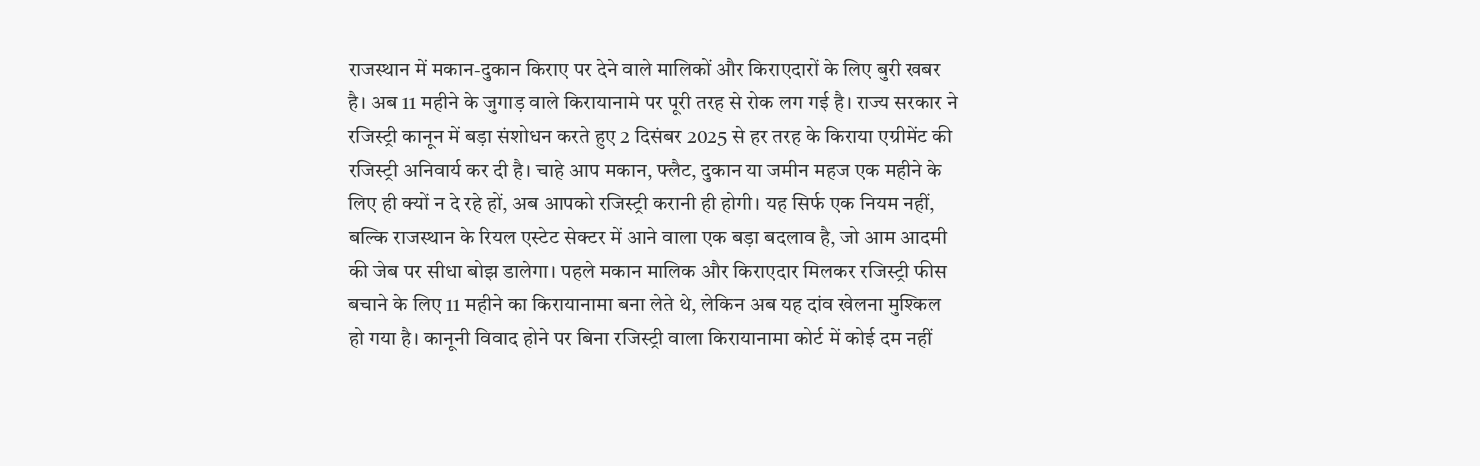राजस्थान में मकान-दुकान किराए पर देने वाले मालिकों और किराएदारों के लिए बुरी खबर है। अब 11 महीने के जुगाड़ वाले किरायानामे पर पूरी तरह से रोक लग गई है। राज्य सरकार ने रजिस्ट्री कानून में बड़ा संशोधन करते हुए 2 दिसंबर 2025 से हर तरह के किराया एग्रीमेंट की रजिस्ट्री अनिवार्य कर दी है। चाहे आप मकान, फ्लैट, दुकान या जमीन महज एक महीने के लिए ही क्यों न दे रहे हों, अब आपको रजिस्ट्री करानी ही होगी। यह सिर्फ एक नियम नहीं, बल्कि राजस्थान के रियल एस्टेट सेक्टर में आने वाला एक बड़ा बदलाव है, जो आम आदमी की जेब पर सीधा बोझ डालेगा। पहले मकान मालिक और किराएदार मिलकर रजिस्ट्री फीस बचाने के लिए 11 महीने का किरायानामा बना लेते थे, लेकिन अब यह दांव खेलना मुश्किल हो गया है। कानूनी विवाद होने पर बिना रजिस्ट्री वाला किरायानामा कोर्ट में कोई दम नहीं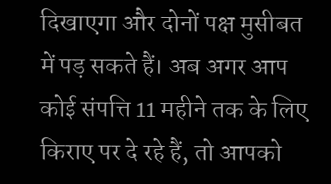दिखाएगा और दोनों पक्ष मुसीबत में पड़ सकते हैं। अब अगर आप कोई संपत्ति 11 महीने तक के लिए किराए पर दे रहे हैं, तो आपको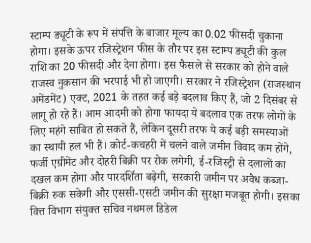स्टाम्प ड्यूटी के रूप में संपत्ति के बाजार मूल्य का 0.02 फीसदी चुकाना होगा। इसके ऊपर रजिस्ट्रेशन फीस के तौर पर इस स्टाम्प ड्यूटी की कुल राशि का 20 फीसदी और देना होगा। इस फैसले से सरकार को होने वाले राजस्व नुकसान की भरपाई भी हो जाएगी। सरकार ने रजिस्ट्रेशन (राजस्थान अमेंडमेंट) एक्ट, 2021 के तहत कई बड़े बदलाव किए हैं, जो 2 दिसंबर से लागू हो रहे हैं। आम आदमी को होगा फायदा ये बदलाव एक तरफ लोगों के लिए महंगे साबित हो सकते हैं, लेकिन दूसरी तरफ ये कई बड़ी समस्याओं का स्थायी हल भी हैं। कोर्ट-कचहरी में चलने वाले जमीन विवाद कम होंगे, फर्जी एग्रीमेंट और दोहरी बिक्री पर रोक लगेगी, ई-रजिस्ट्री से दलालों का दखल कम होगा और पारदर्शिता बढ़ेगी, सरकारी जमीन पर अवैध कब्जा-बिक्री रुक सकेगी और एससी-एसटी जमीन की सुरक्षा मजबूत होगी। इसका वित्त विभाग संयुक्त सचिव नथमल डिडेल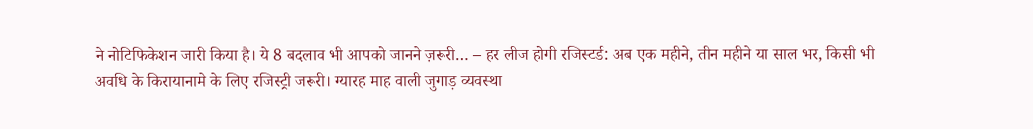ने नोटिफिकेशन जारी किया है। ये 8 बदलाव भी आपको जानने ज़रूरी… – हर लीज होगी रजिस्टर्ड: अब एक महीने, तीन महीने या साल भर, किसी भी अवधि के किरायानामे के लिए रजिस्ट्री जरूरी। ग्यारह माह वाली जुगाड़ व्यवस्था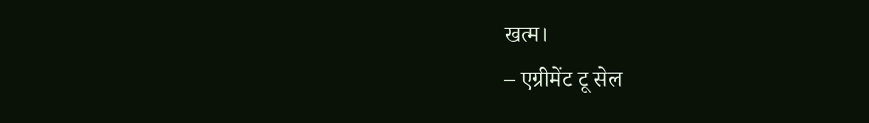खत्म।
– एग्रीमेंट टू सेल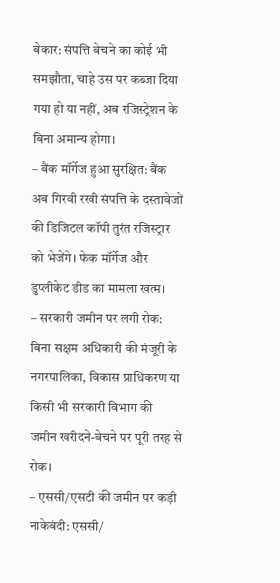बेकार: संपत्ति बेचने का कोई भी समझौता, चाहे उस पर कब्जा दिया गया हो या नहीं, अब रजिस्ट्रेशन के बिना अमान्य होगा।
– बैंक मॉर्गेज हुआ सुरक्षित: बैंक अब गिरवी रखी संपत्ति के दस्तावेजों की डिजिटल कॉपी तुरंत रजिस्ट्रार को भेजेंगे। फेक मॉर्गेज और डुप्लीकेट डीड का मामला खत्म।
– सरकारी जमीन पर लगी रोक: बिना सक्षम अधिकारी की मंजूरी के नगरपालिका, विकास प्राधिकरण या किसी भी सरकारी विभाग की जमीन खरीदने-बेचने पर पूरी तरह से रोक।
– एससी/एसटी की जमीन पर कड़ी नाकेबंदी: एससी/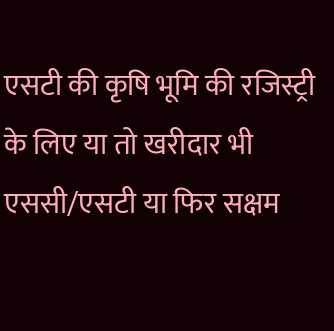एसटी की कृषि भूमि की रजिस्ट्री के लिए या तो खरीदार भी एससी/एसटी या फिर सक्षम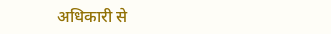अधिकारी से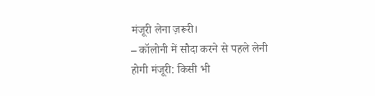मंजूरी लेना ज़रूरी।
– कॉलोनी में सौदा करने से पहले लेनी होगी मंजूरी: किसी भी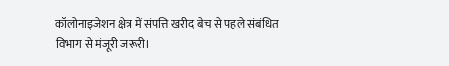कॉलोनाइजेशन क्षेत्र में संपत्ति खरीद बेच से पहले संबंधित विभाग से मंजूरी जरूरी।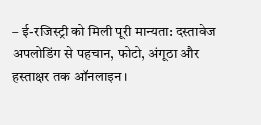– ई-रजिस्ट्री को मिली पूरी मान्यता: दस्तावेज अपलोडिंग से पहचान, फोटो, अंगूठा और हस्ताक्षर तक ऑनलाइन।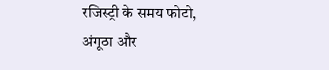रजिस्ट्री के समय फोटो, अंगूठा और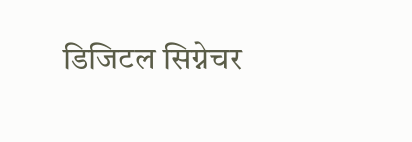डिजिटल सिग्नेचर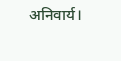अनिवार्य।